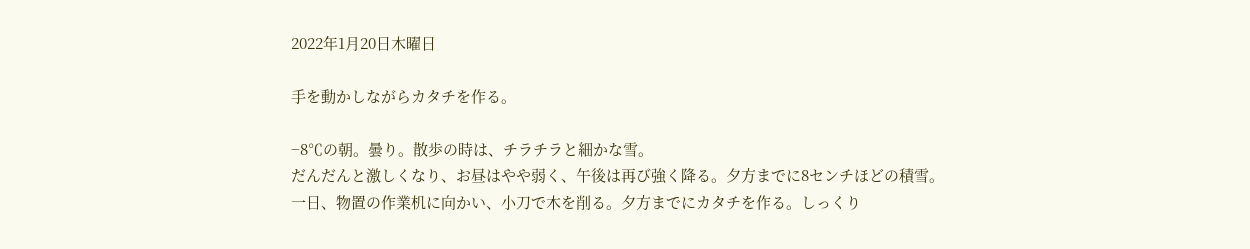2022年1月20日木曜日

手を動かしながらカタチを作る。

−8℃の朝。曇り。散歩の時は、チラチラと細かな雪。
だんだんと激しくなり、お昼はやや弱く、午後は再び強く降る。夕方までに8センチほどの積雪。一日、物置の作業机に向かい、小刀で木を削る。夕方までにカタチを作る。しっくり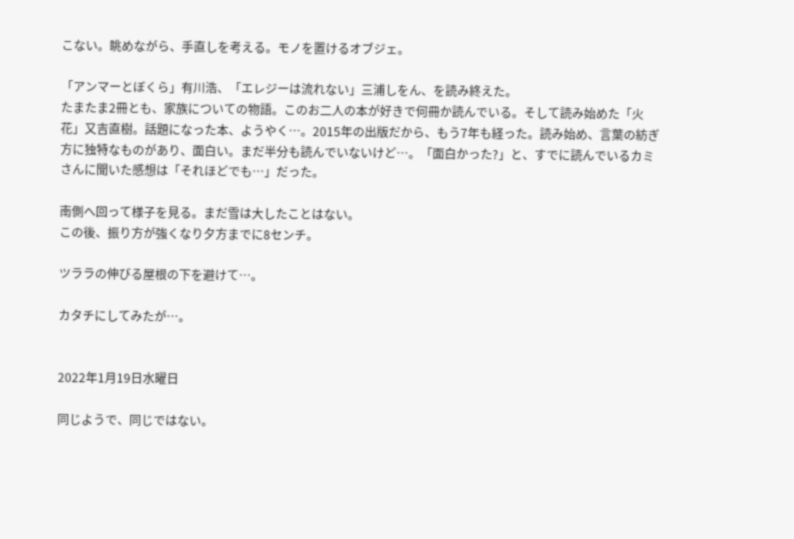こない。眺めながら、手直しを考える。モノを置けるオブジェ。

「アンマーとぼくら」有川浩、「エレジーは流れない」三浦しをん、を読み終えた。
たまたま2冊とも、家族についての物語。このお二人の本が好きで何冊か読んでいる。そして読み始めた「火花」又吉直樹。話題になった本、ようやく…。2015年の出版だから、もう7年も経った。読み始め、言葉の紡ぎ方に独特なものがあり、面白い。まだ半分も読んでいないけど…。「面白かった?」と、すでに読んでいるカミさんに聞いた感想は「それほどでも…」だった。

南側へ回って様子を見る。まだ雪は大したことはない。
この後、振り方が強くなり夕方までに8センチ。

ツララの伸びる屋根の下を避けて…。

カタチにしてみたが…。


2022年1月19日水曜日

同じようで、同じではない。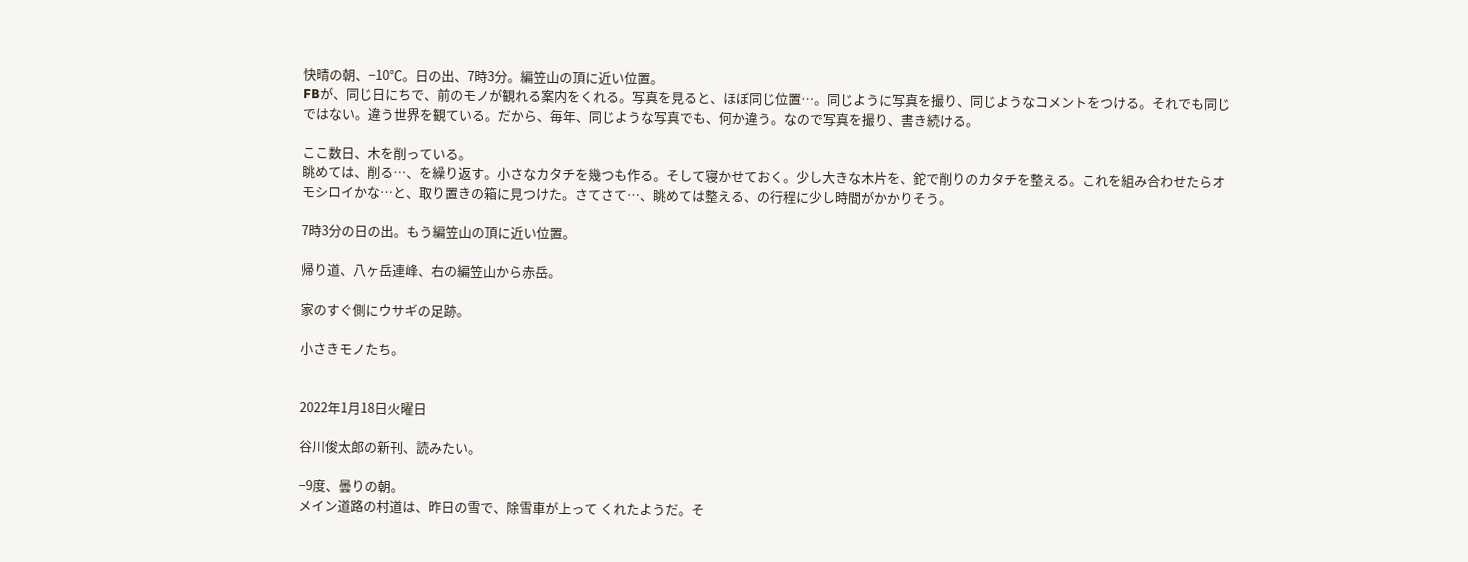快晴の朝、−10℃。日の出、7時3分。編笠山の頂に近い位置。
FBが、同じ日にちで、前のモノが観れる案内をくれる。写真を見ると、ほぼ同じ位置…。同じように写真を撮り、同じようなコメントをつける。それでも同じではない。違う世界を観ている。だから、毎年、同じような写真でも、何か違う。なので写真を撮り、書き続ける。

ここ数日、木を削っている。
眺めては、削る…、を繰り返す。小さなカタチを幾つも作る。そして寝かせておく。少し大きな木片を、鉈で削りのカタチを整える。これを組み合わせたらオモシロイかな…と、取り置きの箱に見つけた。さてさて…、眺めては整える、の行程に少し時間がかかりそう。

7時3分の日の出。もう編笠山の頂に近い位置。

帰り道、八ヶ岳連峰、右の編笠山から赤岳。

家のすぐ側にウサギの足跡。

小さきモノたち。


2022年1月18日火曜日

谷川俊太郎の新刊、読みたい。

−9度、曇りの朝。
メイン道路の村道は、昨日の雪で、除雪車が上って くれたようだ。そ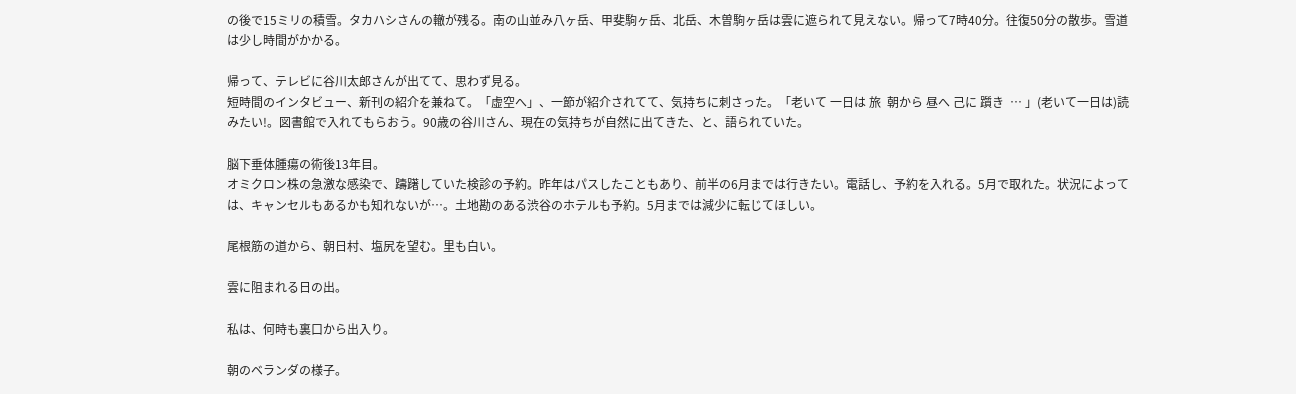の後で15ミリの積雪。タカハシさんの轍が残る。南の山並み八ヶ岳、甲斐駒ヶ岳、北岳、木曽駒ヶ岳は雲に遮られて見えない。帰って7時40分。往復50分の散歩。雪道は少し時間がかかる。

帰って、テレビに谷川太郎さんが出てて、思わず見る。
短時間のインタビュー、新刊の紹介を兼ねて。「虚空へ」、一節が紹介されてて、気持ちに刺さった。「老いて 一日は 旅  朝から 昼へ 己に 躓き  … 」(老いて一日は)読みたい!。図書館で入れてもらおう。90歳の谷川さん、現在の気持ちが自然に出てきた、と、語られていた。

脳下垂体腫瘍の術後13年目。
オミクロン株の急激な感染で、躊躇していた検診の予約。昨年はパスしたこともあり、前半の6月までは行きたい。電話し、予約を入れる。5月で取れた。状況によっては、キャンセルもあるかも知れないが…。土地勘のある渋谷のホテルも予約。5月までは減少に転じてほしい。

尾根筋の道から、朝日村、塩尻を望む。里も白い。

雲に阻まれる日の出。

私は、何時も裏口から出入り。

朝のベランダの様子。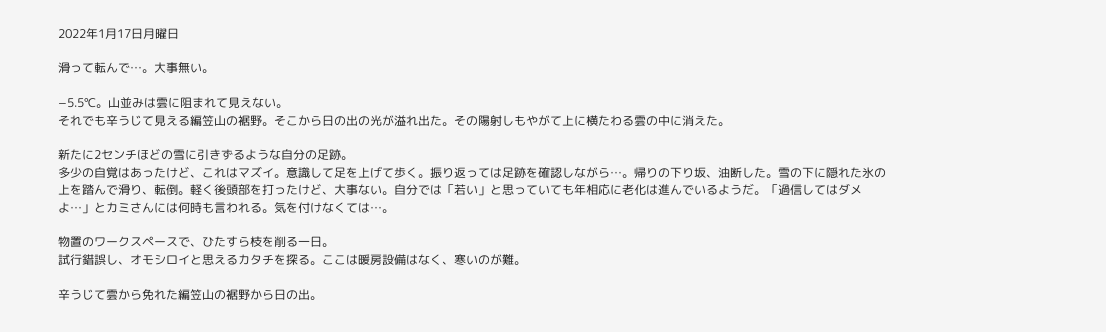2022年1月17日月曜日

滑って転んで…。大事無い。

−5.5℃。山並みは雲に阻まれて見えない。
それでも辛うじて見える編笠山の裾野。そこから日の出の光が溢れ出た。その陽射しもやがて上に横たわる雲の中に消えた。

新たに2センチほどの雪に引きずるような自分の足跡。
多少の自覚はあったけど、これはマズイ。意識して足を上げて歩く。振り返っては足跡を確認しながら…。帰りの下り坂、油断した。雪の下に隠れた氷の上を踏んで滑り、転倒。軽く後頭部を打ったけど、大事ない。自分では「若い」と思っていても年相応に老化は進んでいるようだ。「過信してはダメよ…」とカミさんには何時も言われる。気を付けなくては…。

物置のワークスペースで、ひたすら枝を削る一日。
試行錯誤し、オモシロイと思えるカタチを探る。ここは暖房設備はなく、寒いのが難。

辛うじて雲から免れた編笠山の裾野から日の出。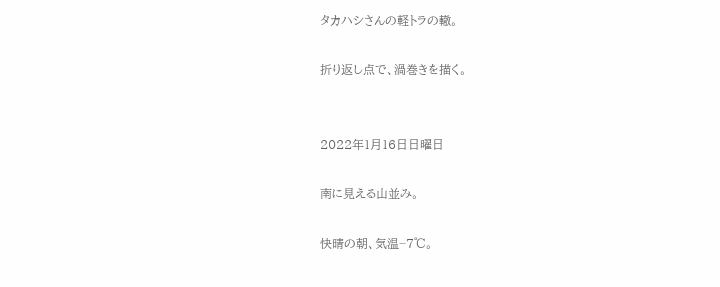タカハシさんの軽トラの轍。

折り返し点で、渦巻きを描く。


2022年1月16日日曜日

南に見える山並み。

快晴の朝、気温−7℃。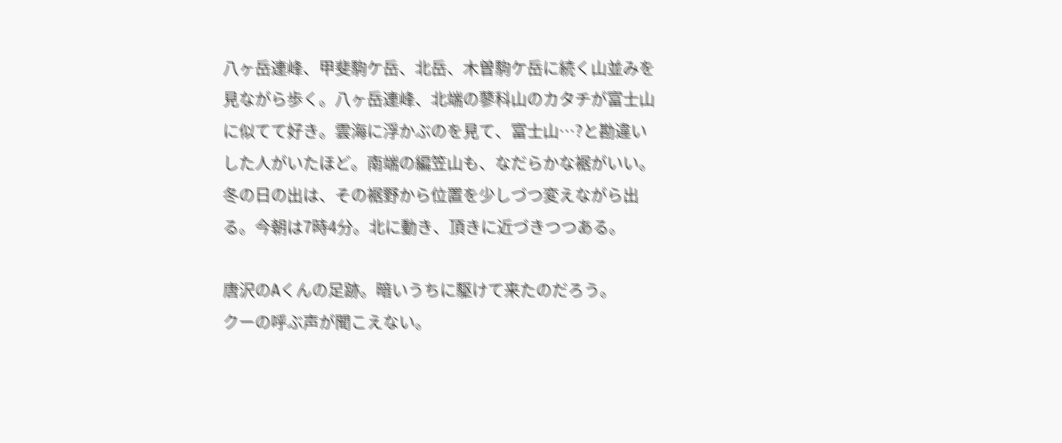八ヶ岳連峰、甲斐駒ケ岳、北岳、木曽駒ケ岳に続く山並みを見ながら歩く。八ヶ岳連峰、北端の蓼科山のカタチが富士山に似てて好き。雲海に浮かぶのを見て、富士山…?と勘違いした人がいたほど。南端の編笠山も、なだらかな裾がいい。冬の日の出は、その裾野から位置を少しづつ変えながら出る。今朝は7時4分。北に動き、頂きに近づきつつある。

唐沢のAくんの足跡。暗いうちに駆けて来たのだろう。
クーの呼ぶ声が聞こえない。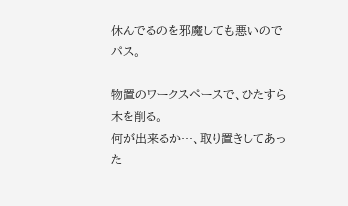休んでるのを邪魔しても悪いのでパス。

物置のワークスペースで、ひたすら木を削る。
何が出来るか…、取り置きしてあった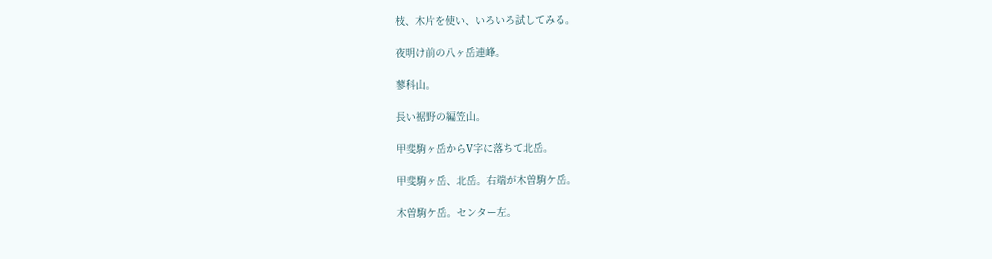枝、木片を使い、いろいろ試してみる。

夜明け前の八ヶ岳連峰。

蓼科山。

長い裾野の編笠山。

甲斐駒ヶ岳からV字に落ちて北岳。

甲斐駒ヶ岳、北岳。右端が木曽駒ケ岳。

木曽駒ケ岳。センター左。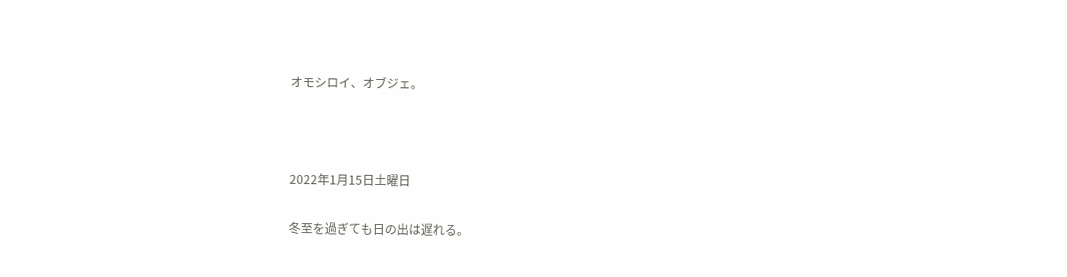オモシロイ、オブジェ。



2022年1月15日土曜日

冬至を過ぎても日の出は遅れる。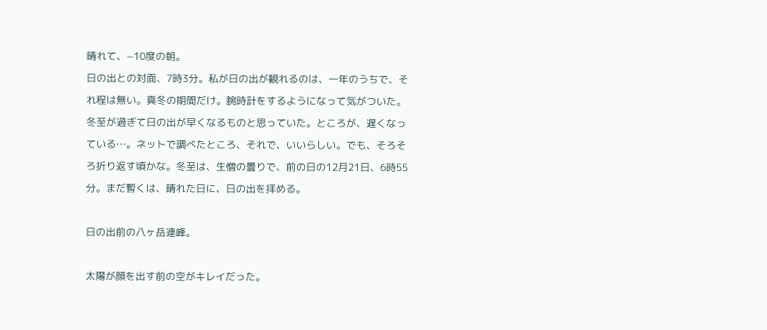晴れて、−10度の朝。
日の出との対面、7時3分。私が日の出が観れるのは、一年のうちで、それ程は無い。真冬の期間だけ。腕時計をするようになって気がついた。冬至が過ぎて日の出が早くなるものと思っていた。ところが、遅くなっている…。ネットで調べたところ、それで、いいらしい。でも、そろそろ折り返す頃かな。冬至は、生憎の曇りで、前の日の12月21日、6時55分。まだ暫くは、晴れた日に、日の出を拝める。

日の出前の八ヶ岳連峰。

太陽が顔を出す前の空がキレイだった。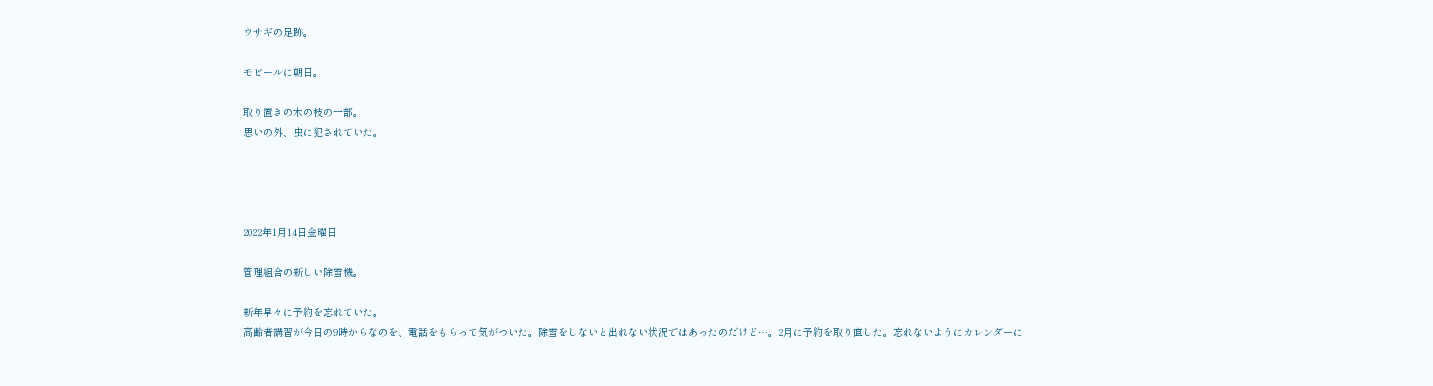ウサギの足跡。

モビールに朝日。

取り置きの木の枝の一部。
思いの外、虫に犯されていた。




2022年1月14日金曜日

管理組合の新しい除雪機。

新年早々に予約を忘れていた。
高齢者講習が今日の9時からなのを、電話をもらって気がついた。除雪をしないと出れない状況ではあったのだけど…。2月に予約を取り直した。忘れないようにカレンダーに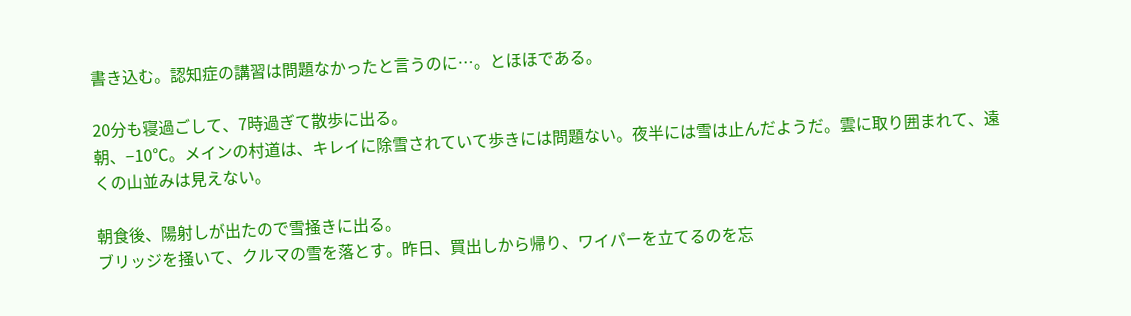書き込む。認知症の講習は問題なかったと言うのに…。とほほである。

20分も寝過ごして、7時過ぎて散歩に出る。
朝、−10℃。メインの村道は、キレイに除雪されていて歩きには問題ない。夜半には雪は止んだようだ。雲に取り囲まれて、遠くの山並みは見えない。

朝食後、陽射しが出たので雪掻きに出る。
ブリッジを掻いて、クルマの雪を落とす。昨日、買出しから帰り、ワイパーを立てるのを忘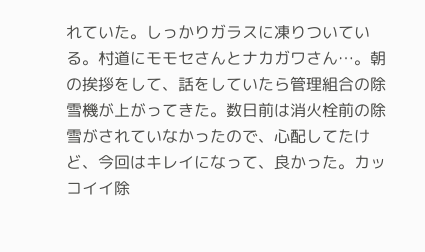れていた。しっかりガラスに凍りついている。村道にモモセさんとナカガワさん…。朝の挨拶をして、話をしていたら管理組合の除雪機が上がってきた。数日前は消火栓前の除雪がされていなかったので、心配してたけど、今回はキレイになって、良かった。カッコイイ除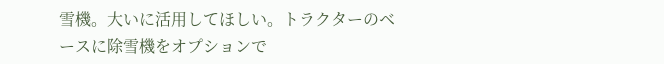雪機。大いに活用してほしい。トラクターのベースに除雪機をオプションで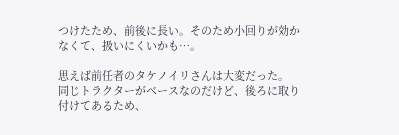つけたため、前後に長い。そのため小回りが効かなくて、扱いにくいかも…。

思えば前任者のタケノイリさんは大変だった。
同じトラクターがベースなのだけど、後ろに取り付けてあるため、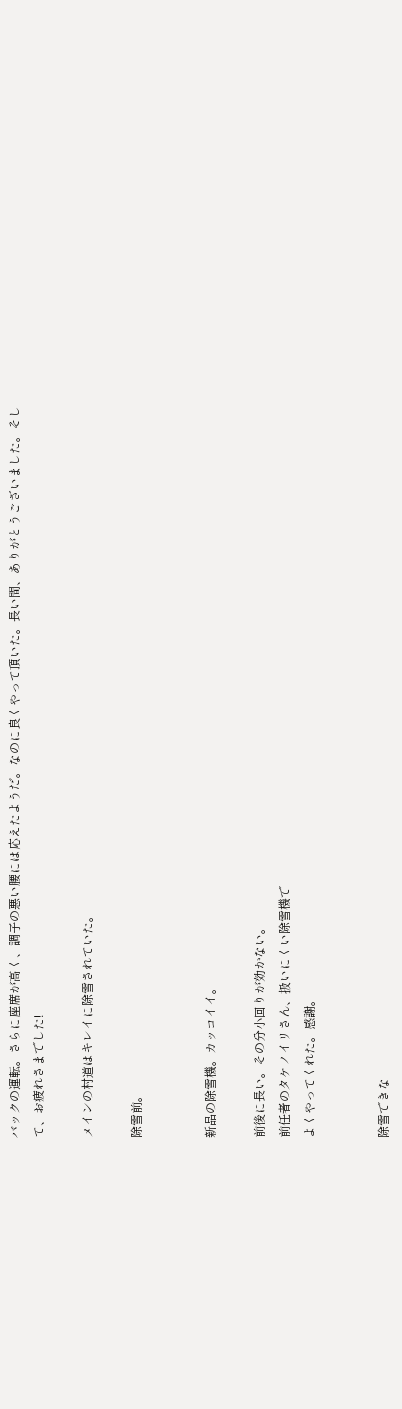バックの運転。さらに座席が高く、調子の悪い腰には応えたようだ。なのに良くやって頂いた。長い間、ありがとうございました。そして、お疲れさまでした!

メインの村道はキレイに除雪されていた。

除雪前。


新品の除雪機。カッコイイ。

前後に長い。その分小回りが効かない。
前任者のタケノイリさん、扱いにくい除雪機で
よくやってくれた。感謝。


除雪できな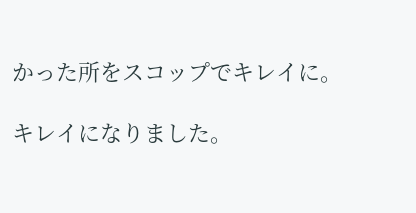かった所をスコップでキレイに。

キレイになりました。